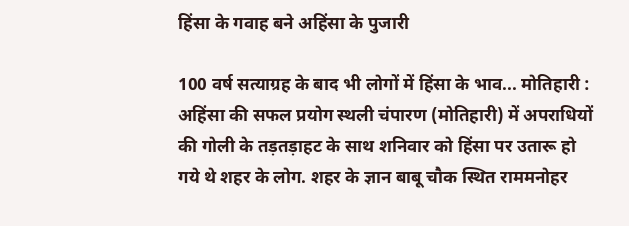हिंसा के गवाह बने अहिंसा के पुजारी

100 वर्ष सत्याग्रह के बाद भी लोगों में हिंसा के भाव... मोतिहारी : अहिंसा की सफल प्रयोग स्थली चंपारण (मोतिहारी) में अपराधियों की गोली के तड़तड़ाहट के साथ शनिवार को हिंसा पर उतारू हो गये थे शहर के लोग. शहर के ज्ञान बाबू चौक स्थित राममनोहर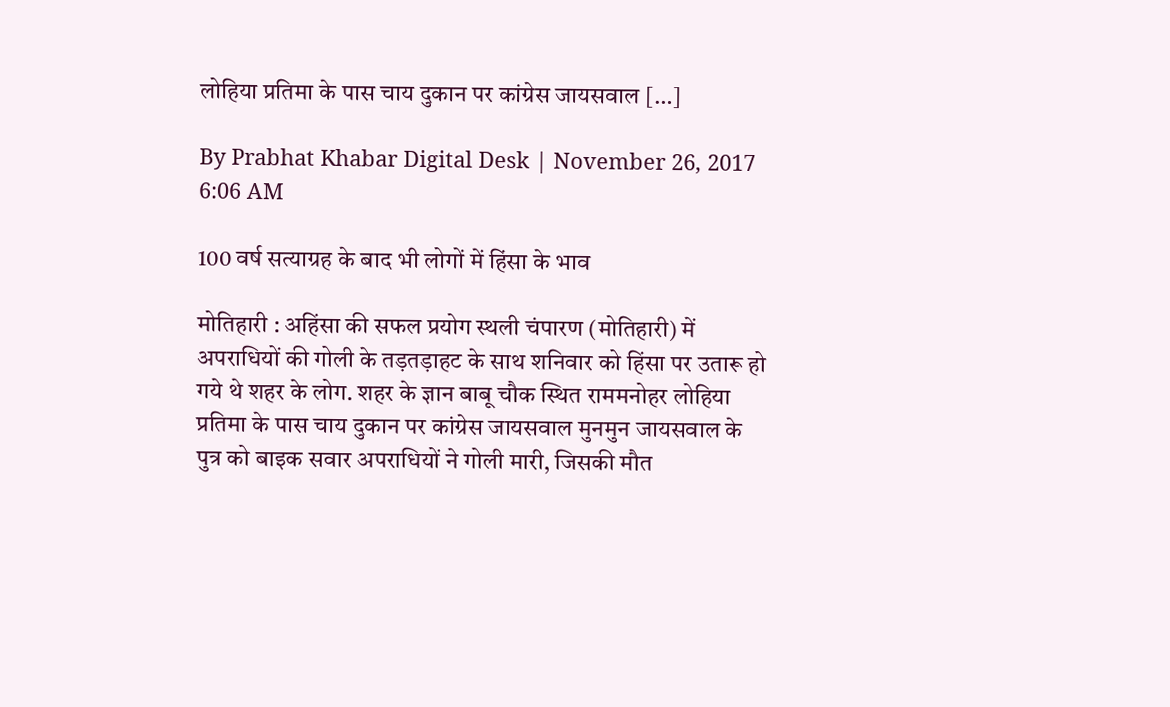लोहिया प्रतिमा के पास चाय दुकान पर कांग्रेस जायसवाल […]

By Prabhat Khabar Digital Desk | November 26, 2017 6:06 AM

100 वर्ष सत्याग्रह के बाद भी लोगों में हिंसा के भाव

मोतिहारी : अहिंसा की सफल प्रयोग स्थली चंपारण (मोतिहारी) में अपराधियों की गोली के तड़तड़ाहट के साथ शनिवार को हिंसा पर उतारू हो गये थे शहर के लोग. शहर के ज्ञान बाबू चौक स्थित राममनोहर लोहिया प्रतिमा के पास चाय दुकान पर कांग्रेस जायसवाल मुनमुन जायसवाल के पुत्र को बाइक सवार अपराधियों ने गोली मारी, जिसकी मौत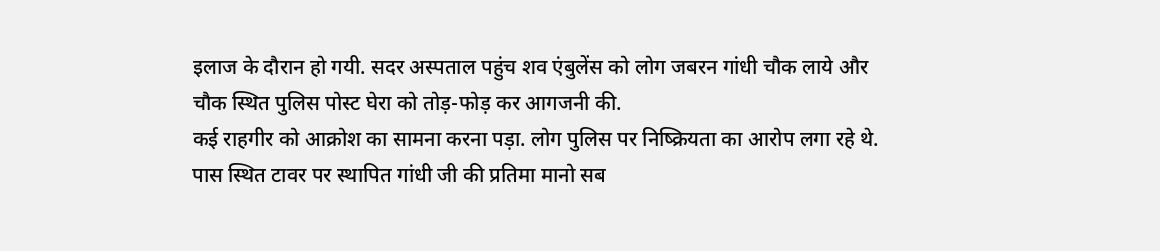इलाज के दौरान हो गयी. सदर अस्पताल पहुंच शव एंबुलेंस को लोग जबरन गांधी चौक लाये और चौक स्थित पुलिस पोस्ट घेरा को तोड़-फोड़ कर आगजनी की.
कई राहगीर को आक्रोश का सामना करना पड़ा. लोग पुलिस पर निष्क्रियता का आरोप लगा रहे थे. पास स्थित टावर पर स्थापित गांधी जी की प्रतिमा मानो सब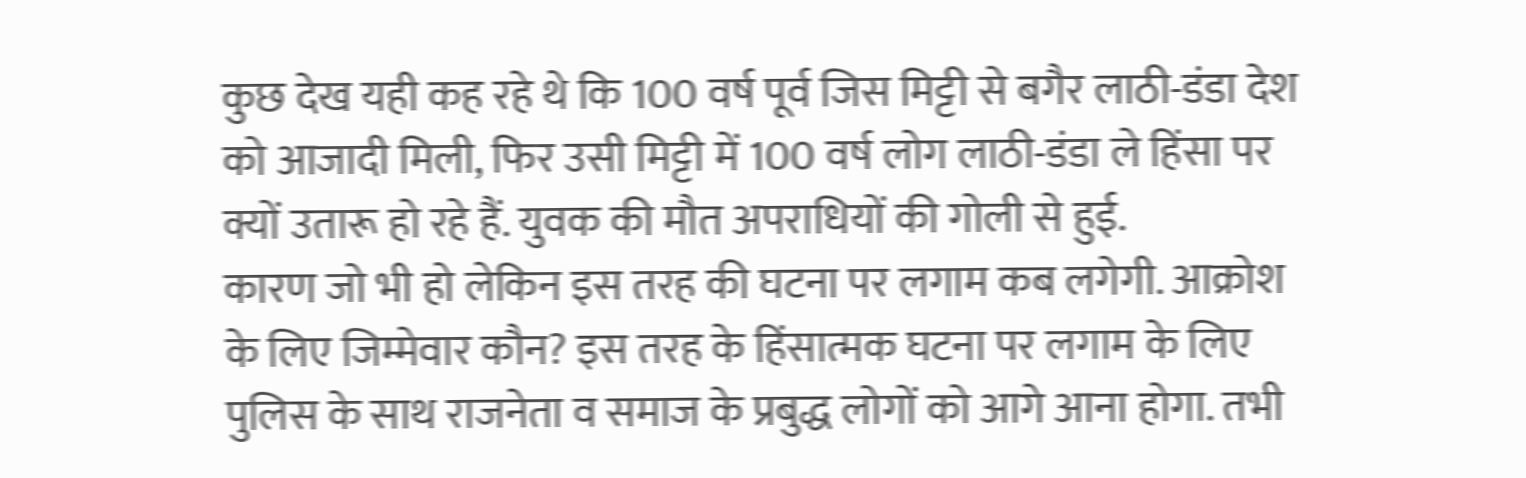कुछ देख यही कह रहे थे कि 100 वर्ष पूर्व जिस मिट्टी से बगैर लाठी-डंडा देश को आजादी मिली, फिर उसी मिट्टी में 100 वर्ष लोग लाठी-डंडा ले हिंसा पर क्यों उतारू हो रहे हैं. युवक की मौत अपराधियों की गोली से हुई.
कारण जो भी हो लेकिन इस तरह की घटना पर लगाम कब लगेगी. आक्रोश के लिए जिम्मेवार कौन? इस तरह के हिंसात्मक घटना पर लगाम के लिए पुलिस के साथ राजनेता व समाज के प्रबुद्ध लोगों को आगे आना होगा. तभी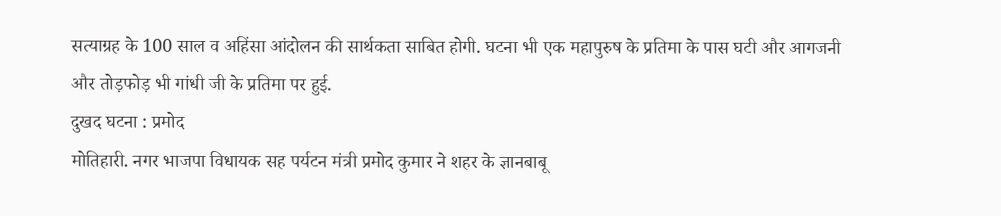सत्याग्रह के 100 साल व अहिंसा आंदोलन की सार्थकता साबित होगी. घटना भी एक महापुरुष के प्रतिमा के पास घटी और आगजनी और तोड़फोड़ भी गांधी जी के प्रतिमा पर हुई.
दुखद घटना : प्रमोद
मोतिहारी. नगर भाजपा विधायक सह पर्यटन मंत्री प्रमोद कुमार ने शहर के ज्ञानबाबू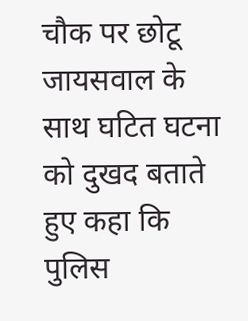चौक पर छोटू जायसवाल के साथ घटित घटना को दुखद बताते हुए कहा कि पुलिस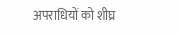अपराधियों को शीघ्र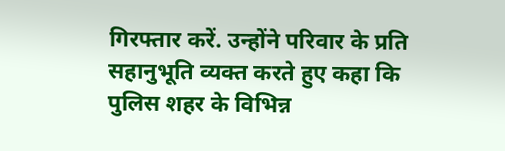गिरफ्तार करें. उन्होंने परिवार के प्रति सहानुभूति व्यक्त करते हुए कहा कि पुलिस शहर के विभिन्न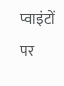प्वाइंटों पर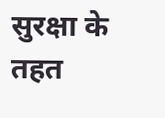सुरक्षा के तहत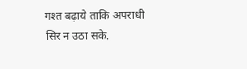गश्त बढ़ाये ताकि अपराधी सिर न उठा सके.